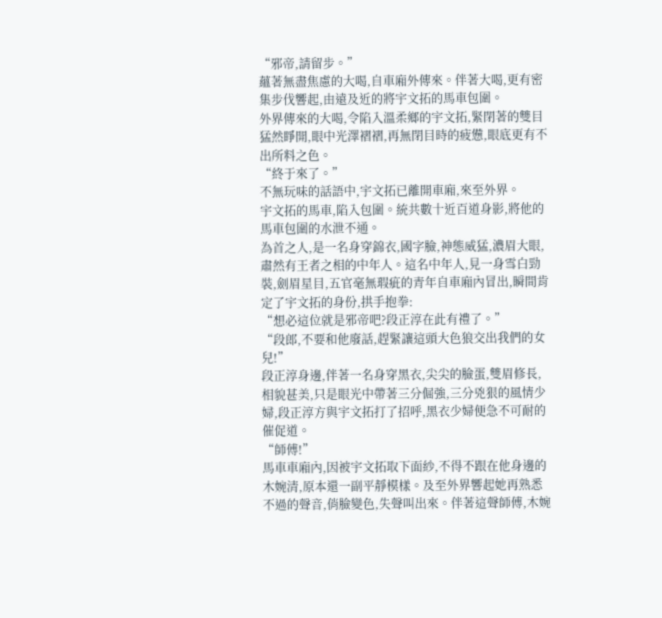“邪帝,請留步。”
蘊著無盡焦慮的大喝,自車廂外傳來。伴著大喝,更有密集步伐響起,由遠及近的將宇文拓的馬車包圍。
外界傳來的大喝,令陷入溫柔鄉的宇文拓,緊閉著的雙目猛然睜開,眼中光澤褶褶,再無閉目時的疲憊,眼底更有不出所料之色。
“終于來了。”
不無玩味的話語中,宇文拓已離開車廂,來至外界。
宇文拓的馬車,陷入包圍。統共數十近百道身影,將他的馬車包圍的水泄不通。
為首之人,是一名身穿錦衣,國字臉,神態威猛,濃眉大眼,肅然有王者之相的中年人。這名中年人,見一身雪白勁裝,劍眉星目,五官毫無瑕疵的青年自車廂內冒出,瞬間肯定了宇文拓的身份,拱手抱拳:
“想必這位就是邪帝吧?段正淳在此有禮了。”
“段郎,不要和他廢話,趕緊讓這頭大色狼交出我們的女兒!”
段正淳身邊,伴著一名身穿黑衣,尖尖的臉蛋,雙眉修長,相貌甚美,只是眼光中帶著三分倔強,三分兇狠的風情少婦,段正淳方與宇文拓打了招呼,黑衣少婦便急不可耐的催促道。
“師傅!”
馬車車廂內,因被宇文拓取下面紗,不得不跟在他身邊的木婉清,原本還一副平靜模樣。及至外界響起她再熟悉不過的聲音,俏臉變色,失聲叫出來。伴著這聲師傅,木婉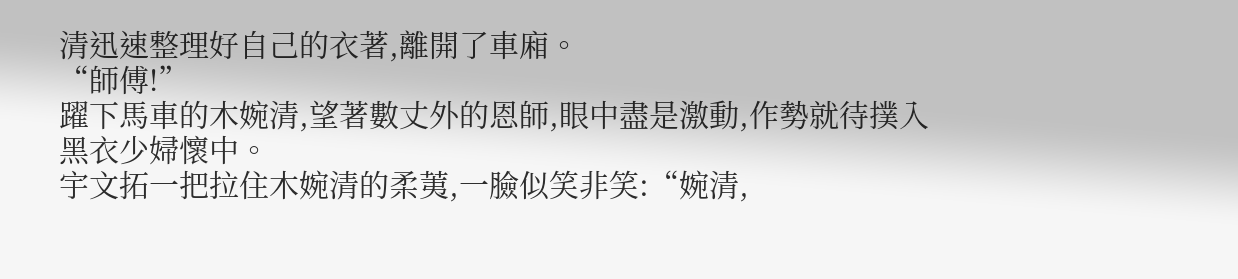清迅速整理好自己的衣著,離開了車廂。
“師傅!”
躍下馬車的木婉清,望著數丈外的恩師,眼中盡是激動,作勢就待撲入黑衣少婦懷中。
宇文拓一把拉住木婉清的柔荑,一臉似笑非笑:“婉清,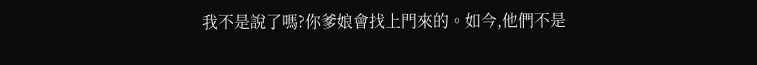我不是說了嗎?你爹娘會找上門來的。如今,他們不是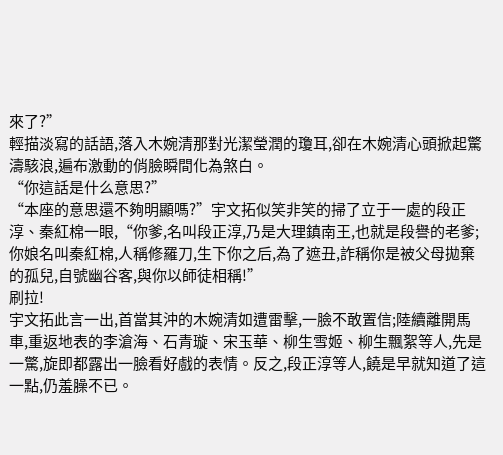來了?”
輕描淡寫的話語,落入木婉清那對光潔瑩潤的瓊耳,卻在木婉清心頭掀起驚濤駭浪,遍布激動的俏臉瞬間化為煞白。
“你這話是什么意思?”
“本座的意思還不夠明顯嗎?”宇文拓似笑非笑的掃了立于一處的段正淳、秦紅棉一眼,“你爹,名叫段正淳,乃是大理鎮南王,也就是段譽的老爹;你娘名叫秦紅棉,人稱修羅刀,生下你之后,為了遮丑,詐稱你是被父母拋棄的孤兒,自號幽谷客,與你以師徒相稱!”
刷拉!
宇文拓此言一出,首當其沖的木婉清如遭雷擊,一臉不敢置信;陸續離開馬車,重返地表的李滄海、石青璇、宋玉華、柳生雪姬、柳生飄絮等人,先是一驚,旋即都露出一臉看好戲的表情。反之,段正淳等人,饒是早就知道了這一點,仍羞臊不已。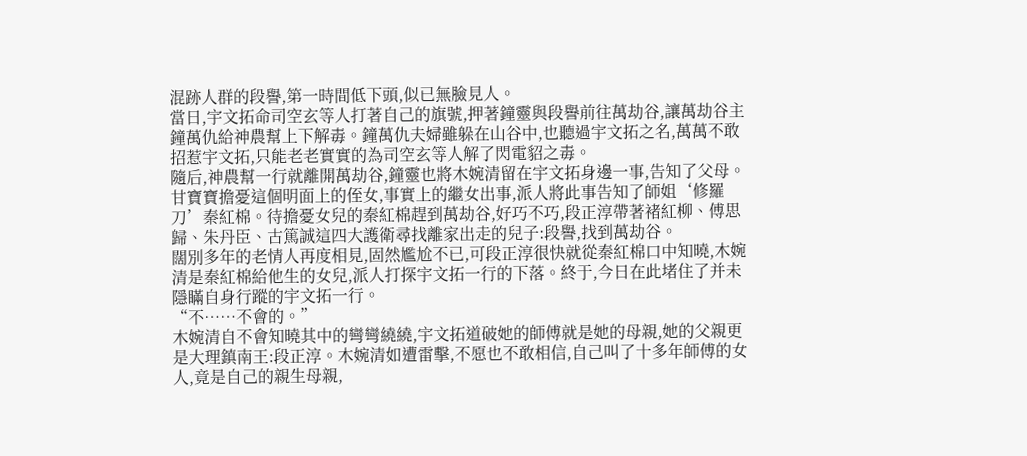混跡人群的段譽,第一時間低下頭,似已無臉見人。
當日,宇文拓命司空玄等人打著自己的旗號,押著鐘靈與段譽前往萬劫谷,讓萬劫谷主鐘萬仇給神農幫上下解毒。鐘萬仇夫婦雖躲在山谷中,也聽過宇文拓之名,萬萬不敢招惹宇文拓,只能老老實實的為司空玄等人解了閃電貂之毒。
隨后,神農幫一行就離開萬劫谷,鐘靈也將木婉清留在宇文拓身邊一事,告知了父母。甘寶寶擔憂這個明面上的侄女,事實上的繼女出事,派人將此事告知了師姐‘修羅刀’秦紅棉。待擔憂女兒的秦紅棉趕到萬劫谷,好巧不巧,段正淳帶著褚紅柳、傅思歸、朱丹臣、古篤誠這四大護衛尋找離家出走的兒子:段譽,找到萬劫谷。
闊別多年的老情人再度相見,固然尷尬不已,可段正淳很快就從秦紅棉口中知曉,木婉清是秦紅棉給他生的女兒,派人打探宇文拓一行的下落。終于,今日在此堵住了并未隱瞞自身行蹤的宇文拓一行。
“不……不會的。”
木婉清自不會知曉其中的彎彎繞繞,宇文拓道破她的師傅就是她的母親,她的父親更是大理鎮南王:段正淳。木婉清如遭雷擊,不愿也不敢相信,自己叫了十多年師傅的女人,竟是自己的親生母親,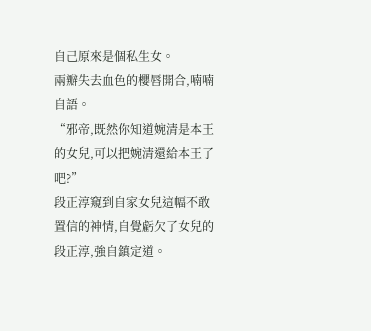自己原來是個私生女。
兩瓣失去血色的櫻唇開合,喃喃自語。
“邪帝,既然你知道婉清是本王的女兒,可以把婉清還給本王了吧?”
段正淳窺到自家女兒這幅不敢置信的神情,自覺虧欠了女兒的段正淳,強自鎮定道。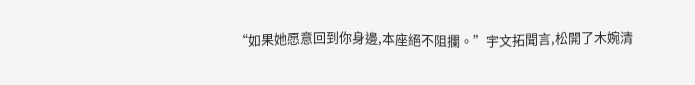“如果她愿意回到你身邊,本座絕不阻攔。”宇文拓聞言,松開了木婉清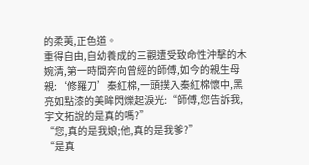的柔荑,正色道。
重得自由,自幼養成的三觀遭受致命性沖擊的木婉清,第一時間奔向曾經的師傅,如今的親生母親:‘修羅刀’秦紅棉,一頭撲入秦紅棉懷中,黑亮如點漆的美眸閃爍起淚光:“師傅,您告訴我,宇文拓說的是真的嗎?”
“您,真的是我娘;他,真的是我爹?”
“是真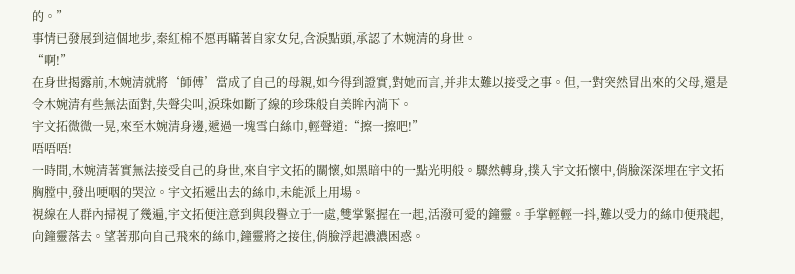的。”
事情已發展到這個地步,秦紅棉不愿再瞞著自家女兒,含淚點頭,承認了木婉清的身世。
“啊!”
在身世揭露前,木婉清就將‘師傅’當成了自己的母親,如今得到證實,對她而言,并非太難以接受之事。但,一對突然冒出來的父母,還是令木婉清有些無法面對,失聲尖叫,淚珠如斷了線的珍珠般自美眸內淌下。
宇文拓微微一晃,來至木婉清身邊,遞過一塊雪白絲巾,輕聲道:“擦一擦吧!”
唔唔唔!
一時間,木婉清著實無法接受自己的身世,來自宇文拓的關懷,如黑暗中的一點光明般。驟然轉身,撲入宇文拓懷中,俏臉深深埋在宇文拓胸膛中,發出哽咽的哭泣。宇文拓遞出去的絲巾,未能派上用場。
視線在人群內掃視了幾遍,宇文拓便注意到與段譽立于一處,雙掌緊握在一起,活潑可愛的鐘靈。手掌輕輕一抖,難以受力的絲巾便飛起,向鐘靈落去。望著那向自己飛來的絲巾,鐘靈將之接住,俏臉浮起濃濃困惑。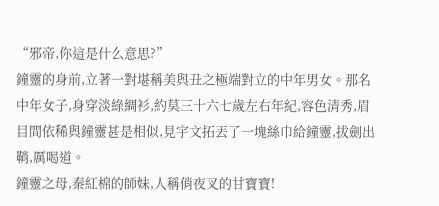“邪帝,你這是什么意思?”
鐘靈的身前,立著一對堪稱美與丑之極端對立的中年男女。那名中年女子,身穿淡綠綢衫,約莫三十六七歲左右年紀,容色清秀,眉目間依稀與鐘靈甚是相似,見宇文拓丟了一塊絲巾給鐘靈,拔劍出鞘,厲喝道。
鐘靈之母,秦紅棉的師妹,人稱俏夜叉的甘寶寶!